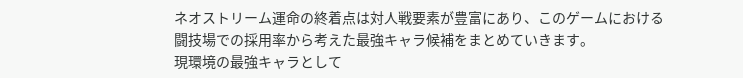ネオストリーム運命の終着点は対人戦要素が豊富にあり、このゲームにおける闘技場での採用率から考えた最強キャラ候補をまとめていきます。
現環境の最強キャラとして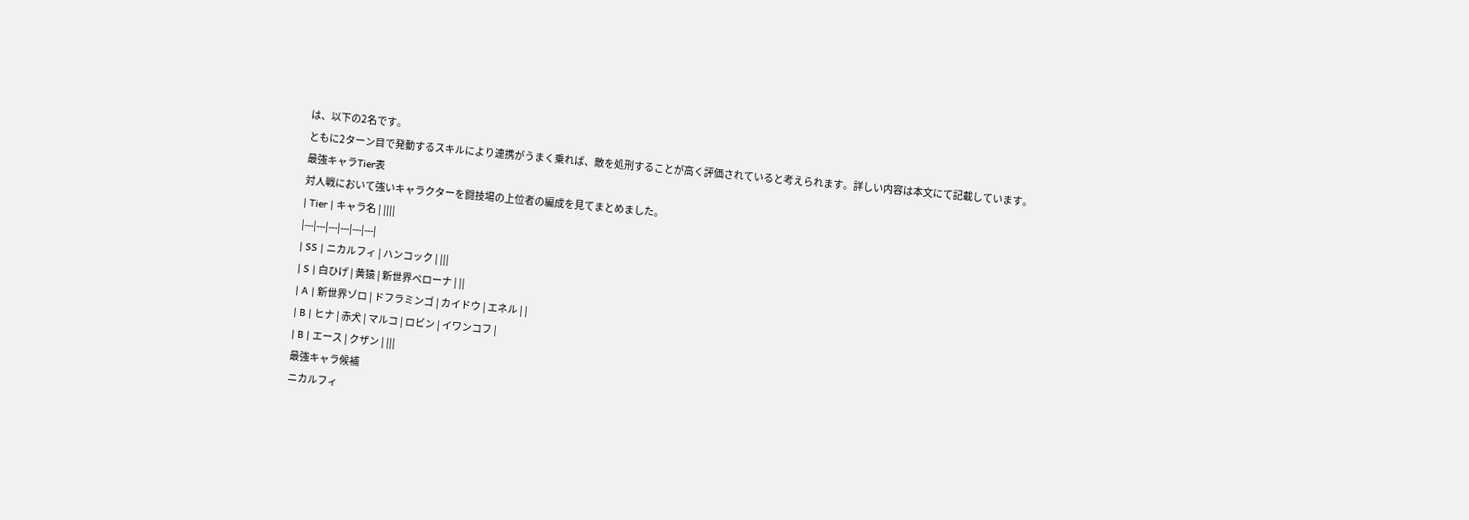は、以下の2名です。
ともに2ターン目で発動するスキルにより連携がうまく乗れば、敵を処刑することが高く評価されていると考えられます。詳しい内容は本文にて記載しています。
最強キャラTier表
対人戦において強いキャラクターを闘技場の上位者の編成を見てまとめました。
| Tier | キャラ名 | ||||
|---|---|---|---|---|---|
| SS | ニカルフィ | ハンコック | |||
| S | 白ひげ | 黄猿 | 新世界ペローナ | ||
| A | 新世界ゾロ | ドフラミンゴ | カイドウ | エネル | |
| B | ヒナ | 赤犬 | マルコ | ロビン | イワンコフ |
| B | エース | クザン | |||
最強キャラ候補
ニカルフィ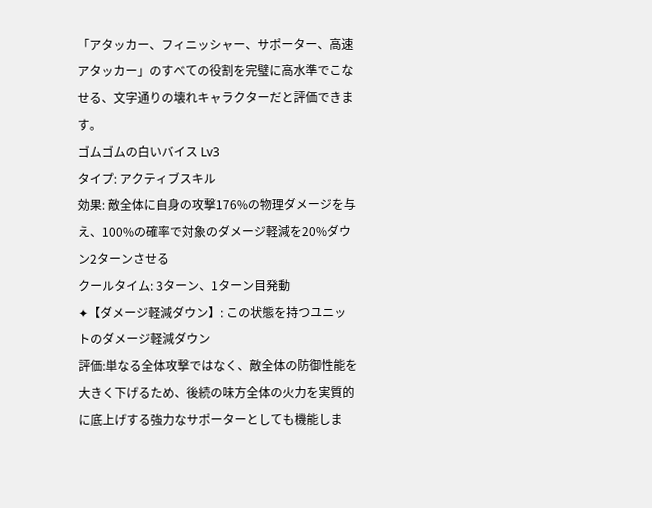「アタッカー、フィニッシャー、サポーター、高速アタッカー」のすべての役割を完璧に高水準でこなせる、文字通りの壊れキャラクターだと評価できます。
ゴムゴムの白いバイス Lv3
タイプ: アクティブスキル
効果: 敵全体に自身の攻撃176%の物理ダメージを与え、100%の確率で対象のダメージ軽減を20%ダウン2ターンさせる
クールタイム: 3ターン、1ターン目発動
✦【ダメージ軽減ダウン】: この状態を持つユニットのダメージ軽減ダウン
評価:単なる全体攻撃ではなく、敵全体の防御性能を大きく下げるため、後続の味方全体の火力を実質的に底上げする強力なサポーターとしても機能しま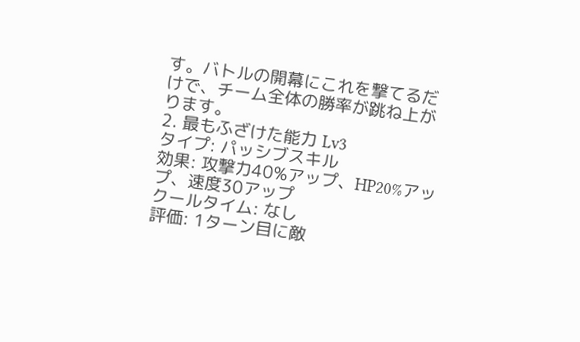す。バトルの開幕にこれを撃てるだけで、チーム全体の勝率が跳ね上がります。
2. 最もふざけた能力 Lv3
タイプ: パッシブスキル
効果: 攻撃力40%アップ、HP20%アップ、速度30アップ
クールタイム: なし
評価: 1ターン目に敵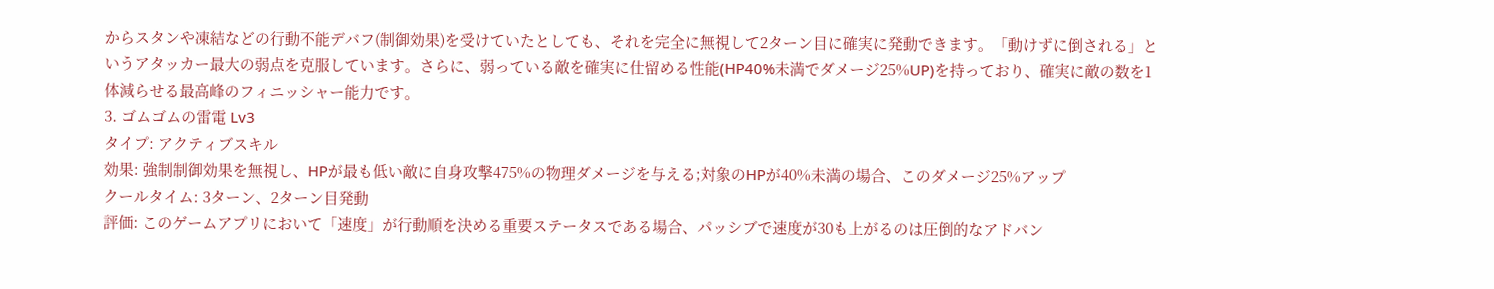からスタンや凍結などの行動不能デバフ(制御効果)を受けていたとしても、それを完全に無視して2ターン目に確実に発動できます。「動けずに倒される」というアタッカー最大の弱点を克服しています。さらに、弱っている敵を確実に仕留める性能(HP40%未満でダメージ25%UP)を持っており、確実に敵の数を1体減らせる最高峰のフィニッシャー能力です。
3. ゴムゴムの雷電 Lv3
タイプ: アクティブスキル
効果: 強制制御効果を無視し、HPが最も低い敵に自身攻撃475%の物理ダメージを与える;対象のHPが40%未満の場合、このダメージ25%アップ
クールタイム: 3ターン、2ターン目発動
評価: このゲームアプリにおいて「速度」が行動順を決める重要ステータスである場合、パッシブで速度が30も上がるのは圧倒的なアドバン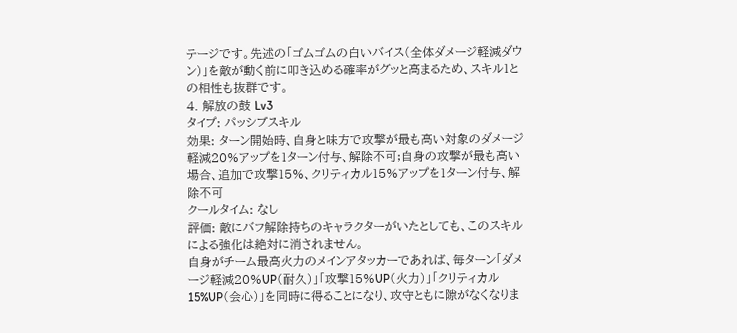テージです。先述の「ゴムゴムの白いバイス(全体ダメージ軽減ダウン)」を敵が動く前に叩き込める確率がグッと高まるため、スキル1との相性も抜群です。
4. 解放の鼓 Lv3
タイプ: パッシブスキル
効果: ターン開始時、自身と味方で攻撃が最も高い対象のダメージ軽減20%アップを1ターン付与、解除不可;自身の攻撃が最も高い場合、追加で攻撃15%、クリティカル15%アップを1ターン付与、解除不可
クールタイム: なし
評価: 敵にバフ解除持ちのキャラクターがいたとしても、このスキルによる強化は絶対に消されません。
自身がチーム最高火力のメインアタッカーであれば、毎ターン「ダメージ軽減20%UP(耐久)」「攻撃15%UP(火力)」「クリティカル15%UP(会心)」を同時に得ることになり、攻守ともに隙がなくなりま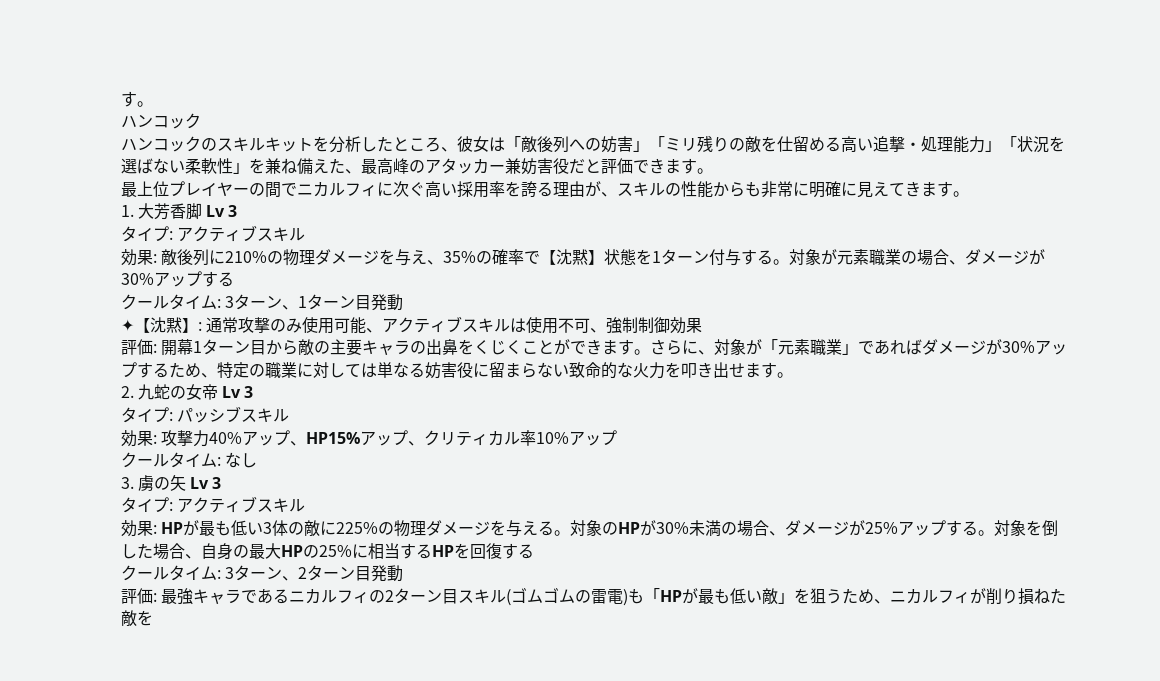す。
ハンコック
ハンコックのスキルキットを分析したところ、彼女は「敵後列への妨害」「ミリ残りの敵を仕留める高い追撃・処理能力」「状況を選ばない柔軟性」を兼ね備えた、最高峰のアタッカー兼妨害役だと評価できます。
最上位プレイヤーの間でニカルフィに次ぐ高い採用率を誇る理由が、スキルの性能からも非常に明確に見えてきます。
1. 大芳香脚 Lv 3
タイプ: アクティブスキル
効果: 敵後列に210%の物理ダメージを与え、35%の確率で【沈黙】状態を1ターン付与する。対象が元素職業の場合、ダメージが30%アップする
クールタイム: 3ターン、1ターン目発動
✦【沈黙】: 通常攻撃のみ使用可能、アクティブスキルは使用不可、強制制御効果
評価: 開幕1ターン目から敵の主要キャラの出鼻をくじくことができます。さらに、対象が「元素職業」であればダメージが30%アップするため、特定の職業に対しては単なる妨害役に留まらない致命的な火力を叩き出せます。
2. 九蛇の女帝 Lv 3
タイプ: パッシブスキル
効果: 攻撃力40%アップ、HP15%アップ、クリティカル率10%アップ
クールタイム: なし
3. 虜の矢 Lv 3
タイプ: アクティブスキル
効果: HPが最も低い3体の敵に225%の物理ダメージを与える。対象のHPが30%未満の場合、ダメージが25%アップする。対象を倒した場合、自身の最大HPの25%に相当するHPを回復する
クールタイム: 3ターン、2ターン目発動
評価: 最強キャラであるニカルフィの2ターン目スキル(ゴムゴムの雷電)も「HPが最も低い敵」を狙うため、ニカルフィが削り損ねた敵を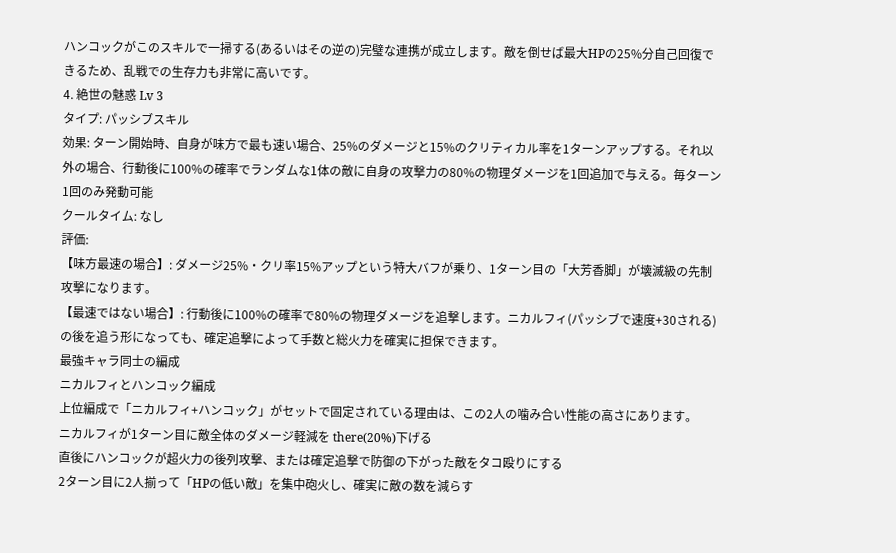ハンコックがこのスキルで一掃する(あるいはその逆の)完璧な連携が成立します。敵を倒せば最大HPの25%分自己回復できるため、乱戦での生存力も非常に高いです。
4. 絶世の魅惑 Lv 3
タイプ: パッシブスキル
効果: ターン開始時、自身が味方で最も速い場合、25%のダメージと15%のクリティカル率を1ターンアップする。それ以外の場合、行動後に100%の確率でランダムな1体の敵に自身の攻撃力の80%の物理ダメージを1回追加で与える。毎ターン1回のみ発動可能
クールタイム: なし
評価:
【味方最速の場合】: ダメージ25%・クリ率15%アップという特大バフが乗り、1ターン目の「大芳香脚」が壊滅級の先制攻撃になります。
【最速ではない場合】: 行動後に100%の確率で80%の物理ダメージを追撃します。ニカルフィ(パッシブで速度+30される)の後を追う形になっても、確定追撃によって手数と総火力を確実に担保できます。
最強キャラ同士の編成
ニカルフィとハンコック編成
上位編成で「ニカルフィ+ハンコック」がセットで固定されている理由は、この2人の噛み合い性能の高さにあります。
ニカルフィが1ターン目に敵全体のダメージ軽減を there(20%)下げる
直後にハンコックが超火力の後列攻撃、または確定追撃で防御の下がった敵をタコ殴りにする
2ターン目に2人揃って「HPの低い敵」を集中砲火し、確実に敵の数を減らす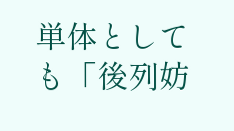単体としても「後列妨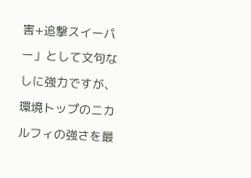害+追撃スイーパー」として文句なしに強力ですが、環境トップのニカルフィの強さを最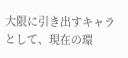大限に引き出すキャラとして、現在の環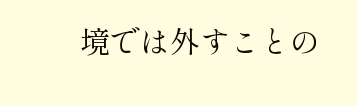境では外すことの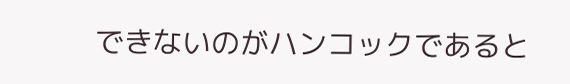できないのがハンコックであると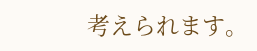考えられます。